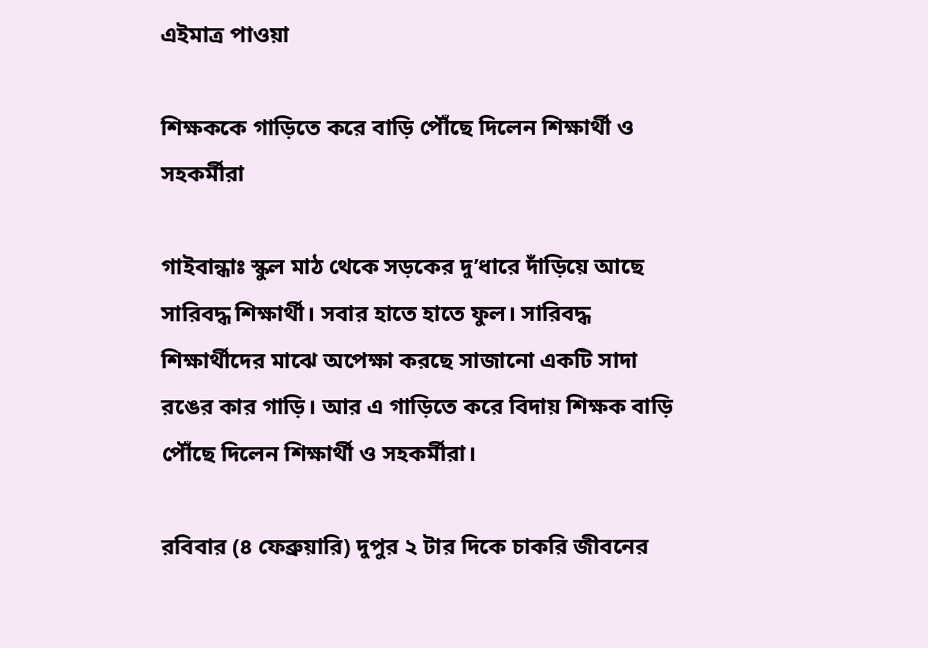এইমাত্র পাওয়া

শিক্ষককে গাড়িতে করে বাড়ি পৌঁছে দিলেন শিক্ষার্থী ও সহকর্মীরা

গাইবান্ধাঃ স্কুল মাঠ থেকে সড়কের দু’ধারে দাঁড়িয়ে আছে সারিবদ্ধ শিক্ষার্থী। সবার হাতে হাতে ফুল। সারিবদ্ধ শিক্ষার্থীদের মাঝে অপেক্ষা করছে সাজানো একটি সাদা রঙের কার গাড়ি। আর এ গাড়িতে করে বিদায় শিক্ষক বাড়ি পৌঁছে দিলেন শিক্ষার্থী ও সহকর্মীরা।

রবিবার (৪ ফেব্রুয়ারি) দুপুর ২ টার দিকে চাকরি জীবনের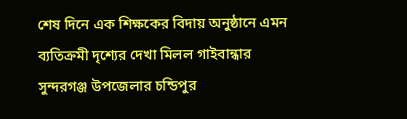শেষ দিনে এক শিক্ষকের বিদায় অনুষ্ঠানে এমন ব্যতিক্রমী দৃশ্যের দেখা মিলল গাইবান্ধার সুন্দরগঞ্জ উপজেলার চন্ডিপুর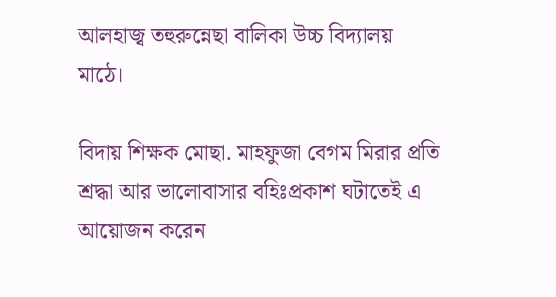আলহাজ্ব তহুরুন্নেছা বালিকা উচ্চ বিদ্যালয় মাঠে।

বিদায় শিক্ষক মোছা. মাহফুজা বেগম মিরার প্রতি শ্রদ্ধা আর ভালোবাসার বহিঃপ্রকাশ ঘটাতেই এ আয়োজন করেন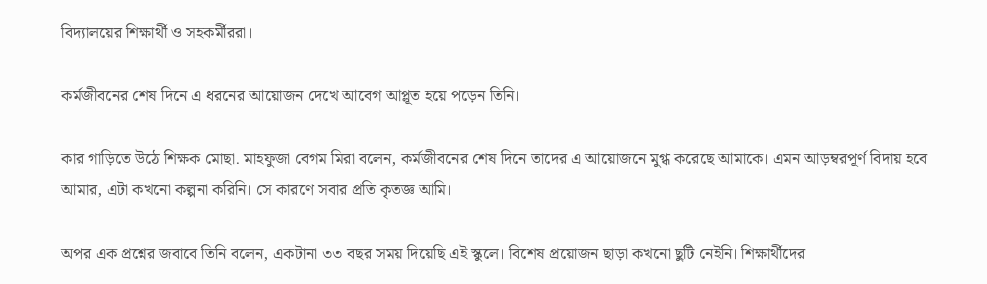বিদ্যালয়ের শিক্ষার্থী ও সহকর্মীররা।

কর্মজীবনের শেষ দিনে এ ধরনের আয়োজন দেখে আবেগ আপ্লূত হয়ে পড়েন তিনি।

কার গাড়িতে উঠে শিক্ষক মোছা. মাহফুজা বেগম মিরা বলেন, কর্মজীবনের শেষ দিনে তাদের এ আয়োজনে মুগ্ধ করেছে আমাকে। এমন আড়ম্বরপূর্ণ বিদায় হবে আমার, এটা কখনো কল্পনা করিনি। সে কারণে সবার প্রতি কৃতজ্ঞ আমি।

অপর এক প্রশ্নের জবাবে তিনি বলেন, একটানা ৩৩ বছর সময় দিয়েছি এই স্কুলে। বিশেষ প্রয়োজন ছাড়া কখনো ছুটি নেইনি। শিক্ষার্থীদের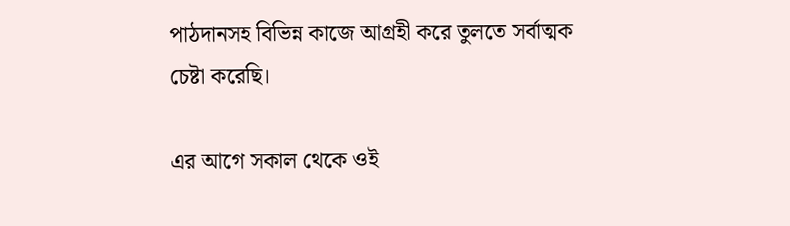পাঠদানসহ বিভিন্ন কাজে আগ্রহী করে তুলতে সর্বাত্মক চেষ্টা করেছি।

এর আগে সকাল থেকে ওই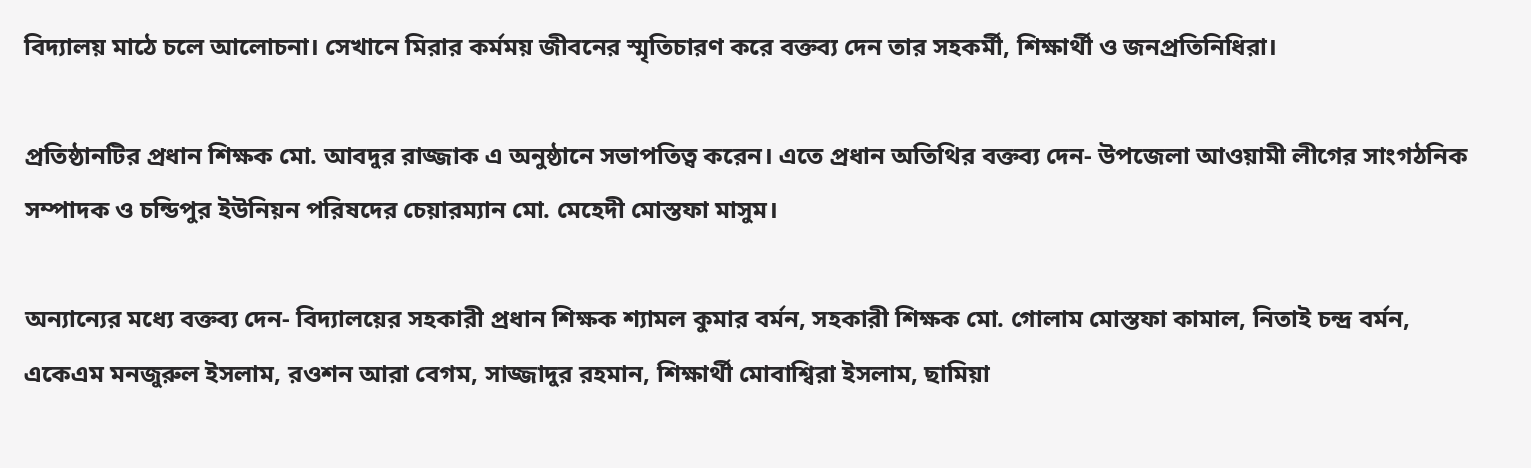বিদ্যালয় মাঠে চলে আলোচনা। সেখানে মিরার কর্মময় জীবনের স্মৃতিচারণ করে বক্তব্য দেন তার সহকর্মী, শিক্ষার্থী ও জনপ্রতিনিধিরা।

প্রতিষ্ঠানটির প্রধান শিক্ষক মো. আবদুর রাজ্জাক এ অনুষ্ঠানে সভাপতিত্ব করেন। এতে প্রধান অতিথির বক্তব্য দেন- উপজেলা আওয়ামী লীগের সাংগঠনিক সম্পাদক ও চন্ডিপুর ইউনিয়ন পরিষদের চেয়ারম্যান মো. মেহেদী মোস্তফা মাসুম।

অন্যান্যের মধ্যে বক্তব্য দেন- বিদ্যালয়ের সহকারী প্রধান শিক্ষক শ্যামল কুমার বর্মন, সহকারী শিক্ষক মো. গোলাম মোস্তফা কামাল, নিতাই চন্দ্র বর্মন, একেএম মনজুরুল ইসলাম, রওশন আরা বেগম, সাজ্জাদুর রহমান, শিক্ষার্থী মোবাশ্বিরা ইসলাম, ছামিয়া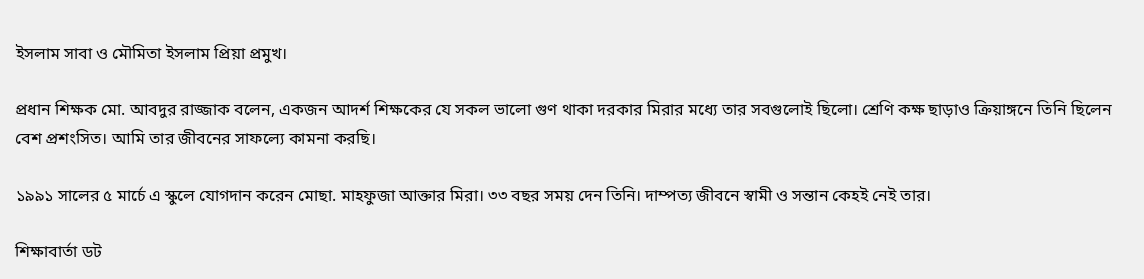ইসলাম সাবা ও মৌমিতা ইসলাম প্রিয়া প্রমুখ।

প্রধান শিক্ষক মো. আবদুর রাজ্জাক বলেন, একজন আদর্শ শিক্ষকের যে সকল ভালো গুণ থাকা দরকার মিরার মধ্যে তার সবগুলোই ছিলো। শ্রেণি কক্ষ ছাড়াও ক্রিয়াঙ্গনে তিনি ছিলেন বেশ প্রশংসিত। আমি তার জীবনের সাফল্যে কামনা করছি।

১৯৯১ সালের ৫ মার্চে এ স্কুলে যোগদান করেন মোছা. মাহফুজা আক্তার মিরা। ৩৩ বছর সময় দেন তিনি। দাম্পত্য জীবনে স্বামী ও সন্তান কেহই নেই তার।

শিক্ষাবার্তা ডট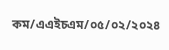কম/এএইচএম/০৫/০২/২০২৪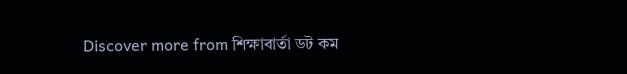Discover more from শিক্ষাবার্তা ডট কম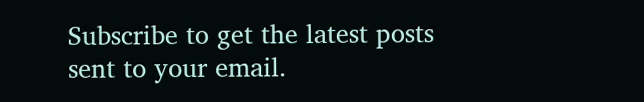Subscribe to get the latest posts sent to your email.